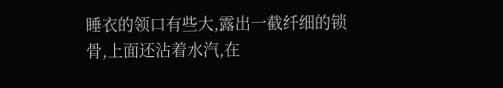睡衣的领口有些大,露出一截纤细的锁骨,上面还沾着水汽,在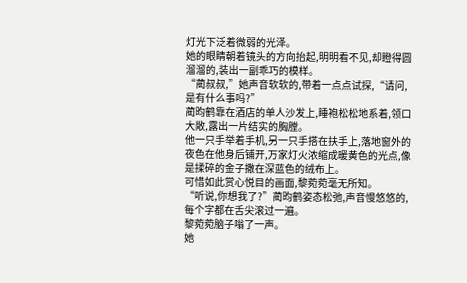灯光下泛着微弱的光泽。
她的眼睛朝着镜头的方向抬起,明明看不见,却瞪得圆溜溜的,装出一副乖巧的模样。
“蔺叔叔,”她声音软软的,带着一点点试探,“请问,是有什么事吗?”
蔺昀鹤靠在酒店的单人沙发上,睡袍松松地系着,领口大敞,露出一片结实的胸膛。
他一只手举着手机,另一只手搭在扶手上,落地窗外的夜色在他身后铺开,万家灯火浓缩成暖黄色的光点,像是揉碎的金子撒在深蓝色的绒布上。
可惜如此赏心悦目的画面,黎菀菀毫无所知。
“听说,你想我了?”蔺昀鹤姿态松弛,声音慢悠悠的,每个字都在舌尖滚过一遍。
黎菀菀脑子嗡了一声。
她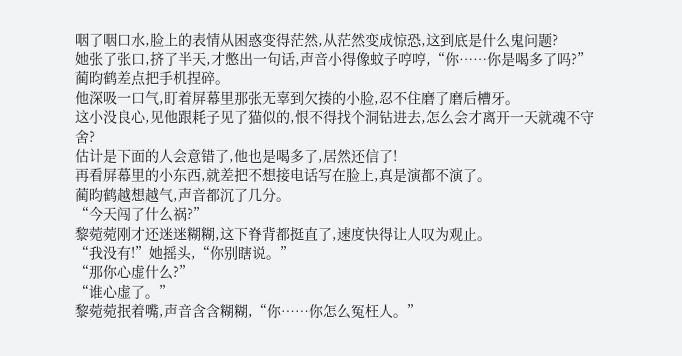咽了咽口水,脸上的表情从困惑变得茫然,从茫然变成惊恐,这到底是什么鬼问题?
她张了张口,挤了半天,才憋出一句话,声音小得像蚊子哼哼,“你……你是喝多了吗?”
蔺昀鹤差点把手机捏碎。
他深吸一口气,盯着屏幕里那张无辜到欠揍的小脸,忍不住磨了磨后槽牙。
这小没良心,见他跟耗子见了猫似的,恨不得找个洞钻进去,怎么会才离开一天就魂不守舍?
估计是下面的人会意错了,他也是喝多了,居然还信了!
再看屏幕里的小东西,就差把不想接电话写在脸上,真是演都不演了。
蔺昀鹤越想越气,声音都沉了几分。
“今天闯了什么祸?”
黎菀菀刚才还迷迷糊糊,这下脊背都挺直了,速度快得让人叹为观止。
“我没有!”她摇头,“你别瞎说。”
“那你心虚什么?”
“谁心虚了。”
黎菀菀抿着嘴,声音含含糊糊,“你……你怎么冤枉人。”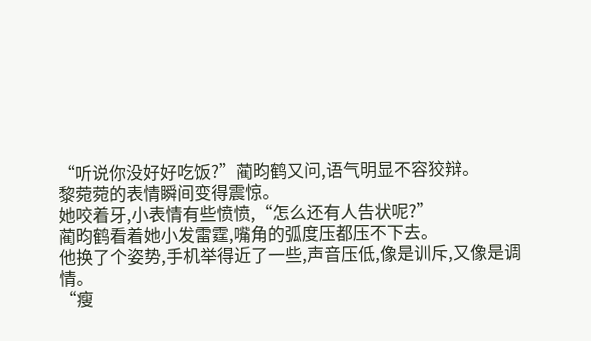“听说你没好好吃饭?”蔺昀鹤又问,语气明显不容狡辩。
黎菀菀的表情瞬间变得震惊。
她咬着牙,小表情有些愤愤,“怎么还有人告状呢?”
蔺昀鹤看着她小发雷霆,嘴角的弧度压都压不下去。
他换了个姿势,手机举得近了一些,声音压低,像是训斥,又像是调情。
“瘦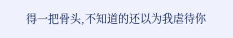得一把骨头,不知道的还以为我虐待你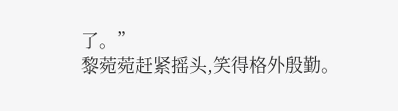了。”
黎菀菀赶紧摇头,笑得格外殷勤。